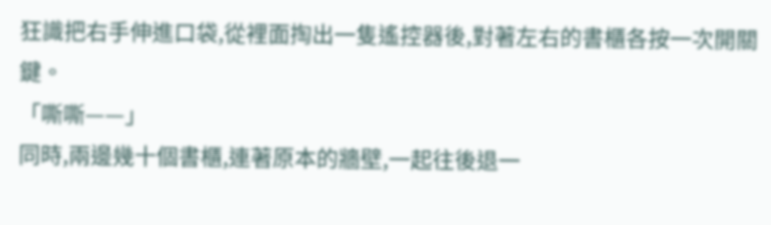狂識把右手伸進口袋,從裡面掏出一隻遙控器後,對著左右的書櫃各按一次開關鍵。
「嘶嘶——」
同時,兩邊幾十個書櫃,連著原本的牆壁,一起往後退一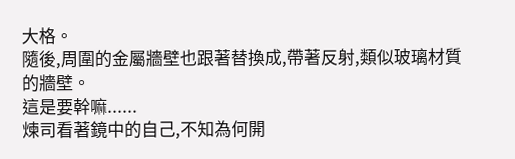大格。
隨後,周圍的金屬牆壁也跟著替換成,帶著反射,類似玻璃材質的牆壁。
這是要幹嘛......
煉司看著鏡中的自己,不知為何開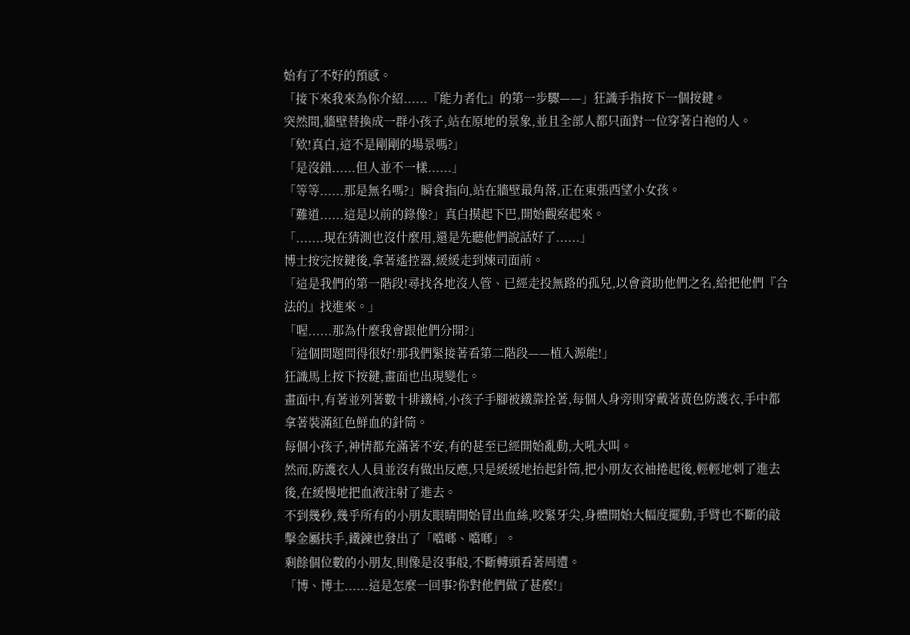始有了不好的預感。
「接下來我來為你介紹......『能力者化』的第一步驟——」狂識手指按下一個按鍵。
突然間,牆壁替換成一群小孩子,站在原地的景象,並且全部人都只面對一位穿著白袍的人。
「欸!真白,這不是剛剛的場景嗎?」
「是沒錯......但人並不一樣......」
「等等......那是無名嗎?」瞬食指向,站在牆壁最角落,正在東張西望小女孩。
「難道......這是以前的錄像?」真白摸起下巴,開始觀察起來。
「.......現在猜測也沒什麼用,還是先聽他們說話好了......」
博士按完按鍵後,拿著遙控器,緩緩走到煉司面前。
「這是我們的第一階段!尋找各地沒人管、已經走投無路的孤兒,以會資助他們之名,給把他們『合法的』找進來。」
「喔......那為什麼我會跟他們分開?」
「這個問題問得很好!那我們緊接著看第二階段——植入源能!」
狂識馬上按下按鍵,畫面也出現變化。
畫面中,有著並列著數十排鐵椅,小孩子手腳被鐵靠拴著,每個人身旁則穿戴著黃色防護衣,手中都拿著裝滿紅色鮮血的針筒。
每個小孩子,神情都充滿著不安,有的甚至已經開始亂動,大吼大叫。
然而,防護衣人人員並沒有做出反應,只是緩緩地抬起針筒,把小朋友衣袖捲起後,輕輕地刺了進去後,在緩慢地把血液注射了進去。
不到幾秒,幾乎所有的小朋友眼睛開始冒出血絲,咬緊牙尖,身體開始大幅度擺動,手臂也不斷的敲擊金屬扶手,鐵鍊也發出了「噹啷、噹啷」。
剩餘個位數的小朋友,則像是沒事般,不斷轉頭看著周遭。
「博、博士......這是怎麼一回事?你對他們做了甚麼!」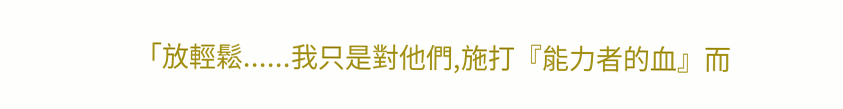「放輕鬆......我只是對他們,施打『能力者的血』而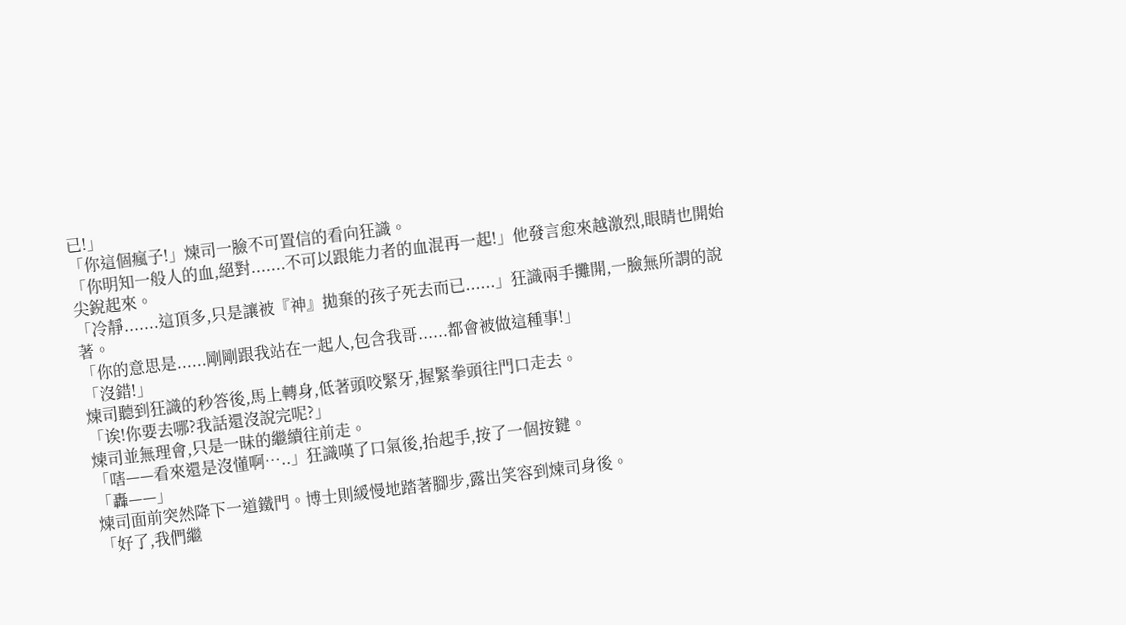已!」
「你這個瘋子!」煉司一臉不可置信的看向狂識。
「你明知一般人的血,絕對.......不可以跟能力者的血混再一起!」他發言愈來越激烈,眼睛也開始尖銳起來。
「冷靜.......這頂多,只是讓被『神』拋棄的孩子死去而已......」狂識兩手攤開,一臉無所謂的說著。
「你的意思是......剛剛跟我站在一起人,包含我哥......都會被做這種事!」
「沒錯!」
煉司聽到狂識的秒答後,馬上轉身,低著頭咬緊牙,握緊拳頭往門口走去。
「诶!你要去哪?我話還沒說完呢?」
煉司並無理會,只是一昧的繼續往前走。
「嗐——看來還是沒懂啊…..」狂識嘆了口氣後,抬起手,按了一個按鍵。
「轟——」
煉司面前突然降下一道鐵門。博士則緩慢地踏著腳步,露出笑容到煉司身後。
「好了,我們繼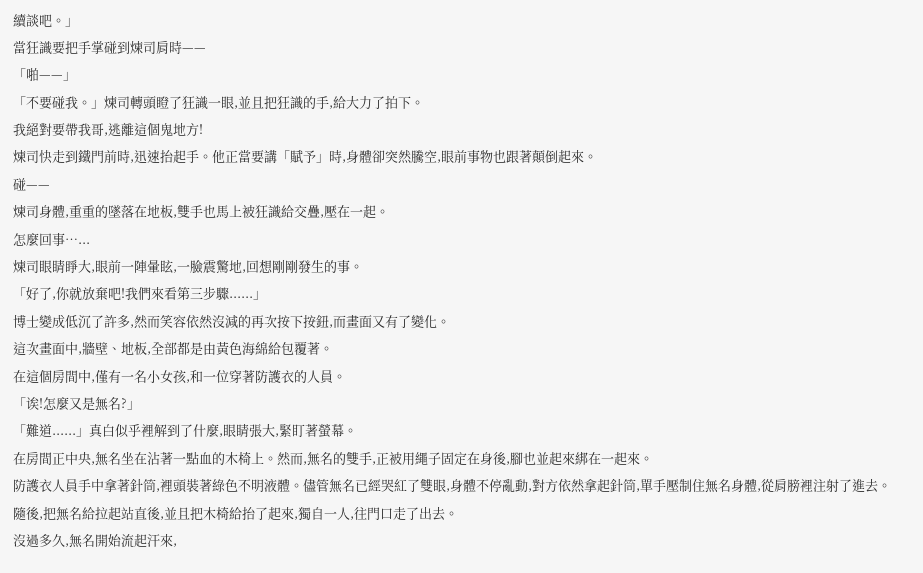續談吧。」
當狂識要把手掌碰到煉司肩時——
「啪——」
「不要碰我。」煉司轉頭瞪了狂識一眼,並且把狂識的手,給大力了拍下。
我絕對要帶我哥,逃離這個鬼地方!
煉司快走到鐵門前時,迅速抬起手。他正當要講「賦予」時,身體卻突然騰空,眼前事物也跟著顛倒起來。
碰——
煉司身體,重重的墜落在地板,雙手也馬上被狂識給交疊,壓在一起。
怎麼回事…...
煉司眼睛睜大,眼前一陣暈眩,一臉震驚地,回想剛剛發生的事。
「好了,你就放棄吧!我們來看第三步驟......」
博士變成低沉了許多,然而笑容依然沒減的再次按下按鈕,而畫面又有了變化。
這次畫面中,牆壁、地板,全部都是由黃色海綿給包覆著。
在這個房間中,僅有一名小女孩,和一位穿著防護衣的人員。
「诶!怎麼又是無名?」
「難道......」真白似乎裡解到了什麼,眼睛張大,緊盯著螢幕。
在房間正中央,無名坐在沾著一點血的木椅上。然而,無名的雙手,正被用繩子固定在身後,腳也並起來綁在一起來。
防護衣人員手中拿著針筒,裡頭裝著綠色不明液體。儘管無名已經哭紅了雙眼,身體不停亂動,對方依然拿起針筒,單手壓制住無名身體,從肩膀裡注射了進去。
隨後,把無名給拉起站直後,並且把木椅給抬了起來,獨自一人,往門口走了出去。
沒過多久,無名開始流起汗來,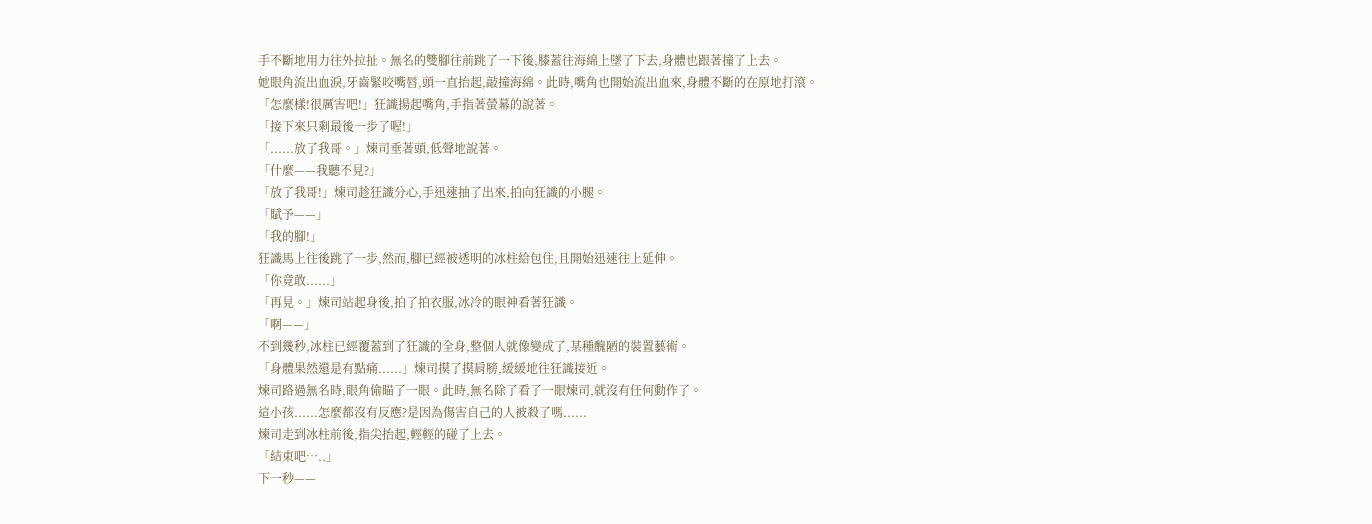手不斷地用力往外拉扯。無名的雙腳往前跳了一下後,膝蓋往海綿上墜了下去,身體也跟著撞了上去。
她眼角流出血淚,牙齒緊咬嘴唇,頭一直抬起,敲撞海綿。此時,嘴角也開始流出血來,身體不斷的在原地打滾。
「怎麼樣!很厲害吧!」狂識揚起嘴角,手指著螢幕的說著。
「接下來只剩最後一步了喔!」
「......放了我哥。」煉司垂著頭,低聲地說著。
「什麼——我聽不見?」
「放了我哥!」煉司趁狂識分心,手迅速抽了出來,拍向狂識的小腿。
「賦予——」
「我的腳!」
狂識馬上往後跳了一步,然而,腳已經被透明的冰柱給包住,且開始迅速往上延伸。
「你竟敢......」
「再見。」煉司站起身後,拍了拍衣服,冰冷的眼神看著狂識。
「啊——」
不到幾秒,冰柱已經覆蓋到了狂識的全身,整個人就像變成了,某種醜陋的裝置藝術。
「身體果然還是有點痛......」煉司摸了摸肩膀,緩緩地往狂識接近。
煉司路過無名時,眼角偷瞄了一眼。此時,無名除了看了一眼煉司,就沒有任何動作了。
這小孩......怎麼都沒有反應?是因為傷害自己的人被殺了嗎......
煉司走到冰柱前後,指尖抬起,輕輕的碰了上去。
「結束吧…..」
下一秒——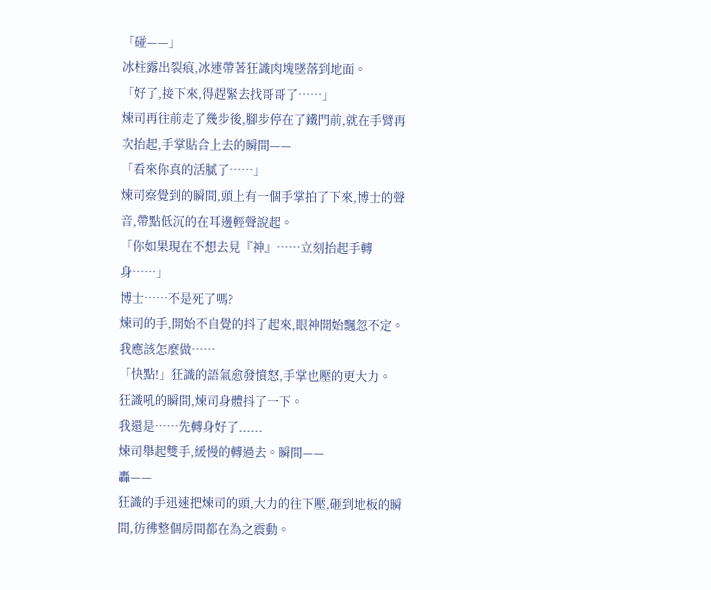「碰——」
冰柱露出裂痕,冰連帶著狂識肉塊墜落到地面。
「好了,接下來,得趕緊去找哥哥了……」
煉司再往前走了幾步後,腳步停在了鐵門前,就在手臂再次抬起,手掌貼合上去的瞬間——
「看來你真的活膩了……」
煉司察覺到的瞬間,頭上有一個手掌拍了下來,博士的聲音,帶點低沉的在耳邊輕聲說起。
「你如果現在不想去見『神』……立刻抬起手轉身……」
博士……不是死了嗎?
煉司的手,開始不自覺的抖了起來,眼神開始飄忽不定。
我應該怎麼做……
「快點!」狂識的語氣愈發憤怒,手掌也壓的更大力。
狂識吼的瞬間,煉司身體抖了一下。
我還是……先轉身好了......
煉司舉起雙手,緩慢的轉過去。瞬間——
轟——
狂識的手迅速把煉司的頭,大力的往下壓,砸到地板的瞬間,彷彿整個房間都在為之震動。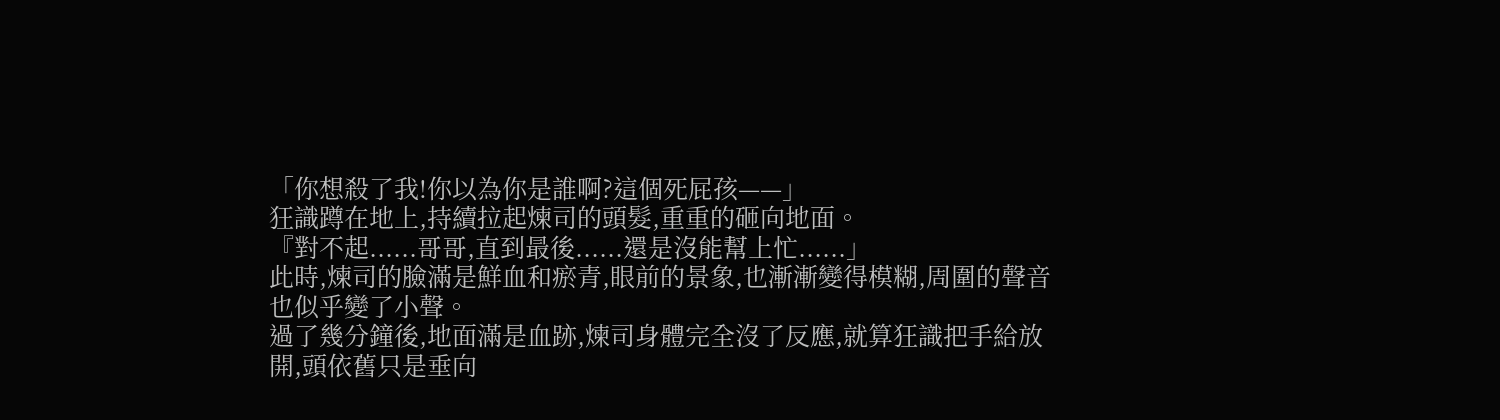「你想殺了我!你以為你是誰啊?這個死屁孩——」
狂識蹲在地上,持續拉起煉司的頭髮,重重的砸向地面。
『對不起......哥哥,直到最後......還是沒能幫上忙......」
此時,煉司的臉滿是鮮血和瘀青,眼前的景象,也漸漸變得模糊,周圍的聲音也似乎變了小聲。
過了幾分鐘後,地面滿是血跡,煉司身體完全沒了反應,就算狂識把手給放開,頭依舊只是垂向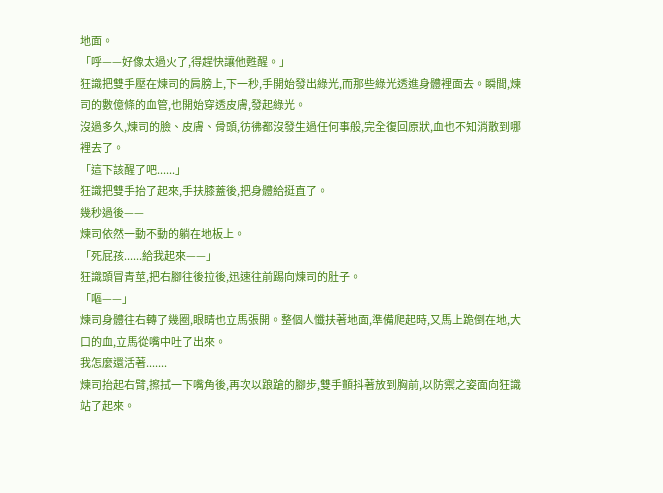地面。
「呼——好像太過火了,得趕快讓他甦醒。」
狂識把雙手壓在煉司的肩膀上,下一秒,手開始發出綠光,而那些綠光透進身體裡面去。瞬間,煉司的數億條的血管,也開始穿透皮膚,發起綠光。
沒過多久,煉司的臉、皮膚、骨頭,彷彿都沒發生過任何事般,完全復回原狀,血也不知消散到哪裡去了。
「這下該醒了吧......」
狂識把雙手抬了起來,手扶膝蓋後,把身體給挺直了。
幾秒過後——
煉司依然一動不動的躺在地板上。
「死屁孩......給我起來——」
狂識頭冒青莖,把右腳往後拉後,迅速往前踢向煉司的肚子。
「嘔——」
煉司身體往右轉了幾圈,眼睛也立馬張開。整個人懺扶著地面,準備爬起時,又馬上跪倒在地,大口的血,立馬從嘴中吐了出來。
我怎麼還活著.......
煉司抬起右臂,擦拭一下嘴角後,再次以踉蹌的腳步,雙手顫抖著放到胸前,以防禦之姿面向狂識站了起來。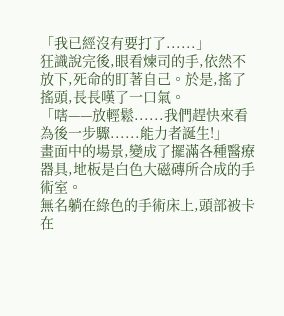「我已經沒有要打了......」
狂識說完後,眼看煉司的手,依然不放下,死命的盯著自己。於是,搖了搖頭,長長嘆了一口氣。
「嗐——放輕鬆......我們趕快來看為後一步驟......能力者誕生!」
畫面中的場景,變成了擺滿各種醫療器具,地板是白色大磁磚所合成的手術室。
無名躺在綠色的手術床上,頭部被卡在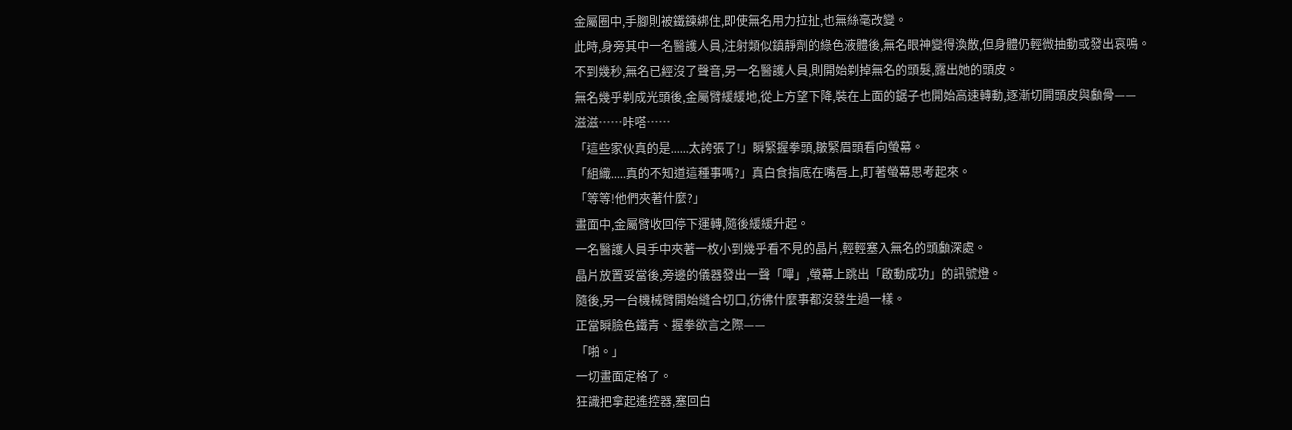金屬圈中,手腳則被鐵鍊綁住,即使無名用力拉扯,也無絲毫改變。
此時,身旁其中一名醫護人員,注射類似鎮靜劑的綠色液體後,無名眼神變得渙散,但身體仍輕微抽動或發出哀鳴。
不到幾秒,無名已經沒了聲音,另一名醫護人員,則開始剃掉無名的頭髮,露出她的頭皮。
無名幾乎剃成光頭後,金屬臂緩緩地,從上方望下降,裝在上面的鋸子也開始高速轉動,逐漸切開頭皮與顱骨——
滋滋……咔嗒……
「這些家伙真的是......太誇張了!」瞬緊握拳頭,皺緊眉頭看向螢幕。
「組織.....真的不知道這種事嗎?」真白食指底在嘴唇上,盯著螢幕思考起來。
「等等!他們夾著什麼?」
畫面中,金屬臂收回停下運轉,隨後緩緩升起。
一名醫護人員手中夾著一枚小到幾乎看不見的晶片,輕輕塞入無名的頭顱深處。
晶片放置妥當後,旁邊的儀器發出一聲「嗶」,螢幕上跳出「啟動成功」的訊號燈。
隨後,另一台機械臂開始縫合切口,彷彿什麼事都沒發生過一樣。
正當瞬臉色鐵青、握拳欲言之際——
「啪。」
一切畫面定格了。
狂識把拿起遙控器,塞回白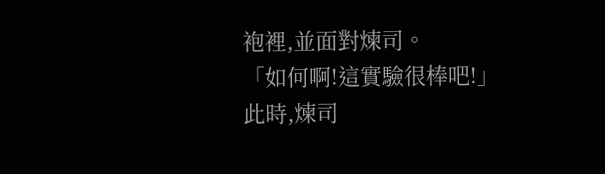袍裡,並面對煉司。
「如何啊!這實驗很棒吧!」
此時,煉司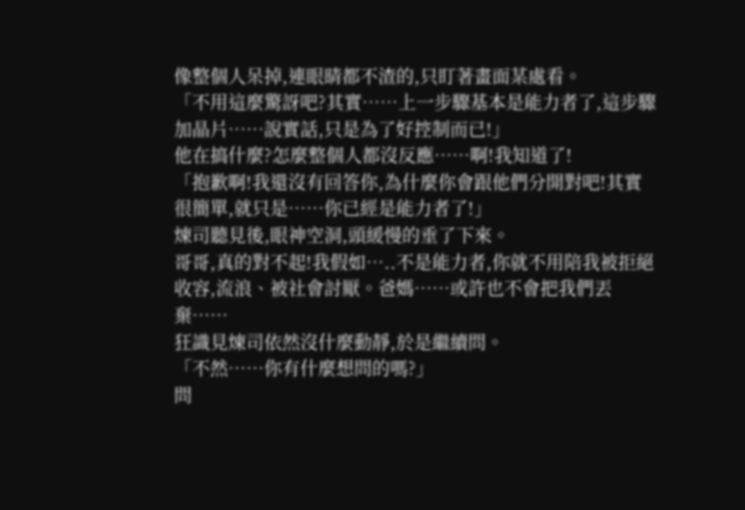像整個人呆掉,連眼睛都不渣的,只盯著畫面某處看。
「不用這麼驚訝吧?其實……上一步驟基本是能力者了,這步驟加晶片……說實話,只是為了好控制而已!」
他在搞什麼?怎麼整個人都沒反應……啊!我知道了!
「抱歉啊!我還沒有回答你,為什麼你會跟他們分開對吧!其實很簡單,就只是……你已經是能力者了!」
煉司聽見後,眼神空洞,頭緩慢的垂了下來。
哥哥,真的對不起!我假如…..不是能力者,你就不用陪我被拒絕收容,流浪、被社會討厭。爸媽……或許也不會把我們丟棄……
狂識見煉司依然沒什麼動靜,於是繼續問。
「不然……你有什麼想問的嗎?」
問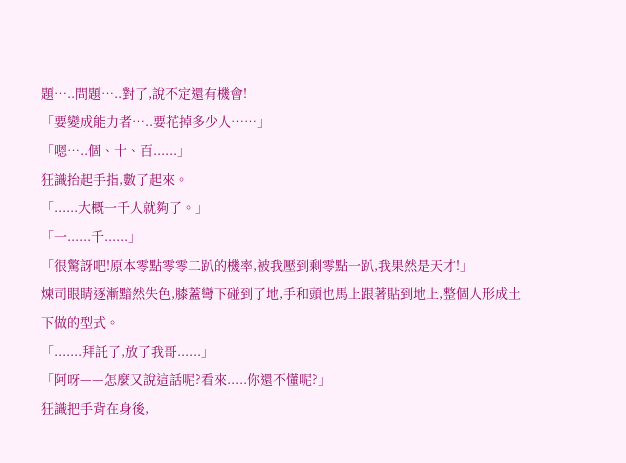題…..問題…..對了,說不定還有機會!
「要變成能力者…..要花掉多少人……」
「嗯…..個、十、百......」
狂識抬起手指,數了起來。
「......大概一千人就夠了。」
「一......千......」
「很驚訝吧!原本零點零零二趴的機率,被我壓到剩零點一趴,我果然是天才!」
煉司眼睛逐漸黯然失色,膝蓋彎下碰到了地,手和頭也馬上跟著貼到地上,整個人形成土下做的型式。
「.......拜託了,放了我哥......」
「阿呀——怎麼又說這話呢?看來.....你還不懂呢?」
狂識把手背在身後,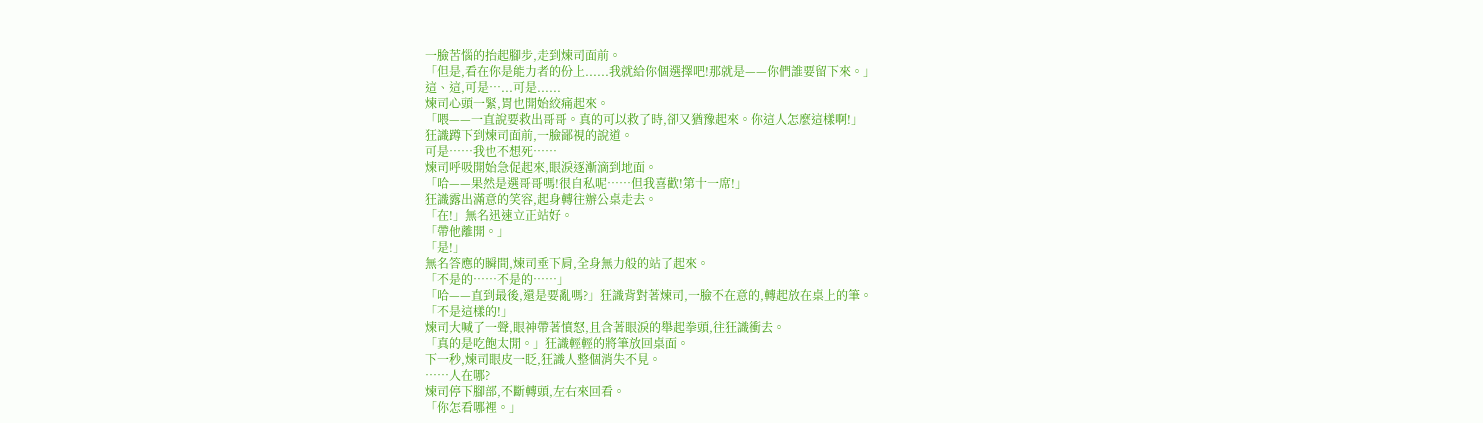一臉苦惱的抬起腳步,走到煉司面前。
「但是,看在你是能力者的份上......我就給你個選擇吧!那就是——你們誰要留下來。」
這、這,可是…...可是......
煉司心頭一緊,胃也開始絞痛起來。
「喂——一直說要救出哥哥。真的可以救了時,卻又猶豫起來。你這人怎麼這樣啊!」
狂識蹲下到煉司面前,一臉鄙視的說道。
可是……我也不想死……
煉司呼吸開始急促起來,眼淚逐漸滴到地面。
「哈——果然是選哥哥嗎!很自私呢……但我喜歡!第十一席!」
狂識露出滿意的笑容,起身轉往辦公桌走去。
「在!」無名迅速立正站好。
「帶他離開。」
「是!」
無名答應的瞬間,煉司垂下肩,全身無力般的站了起來。
「不是的……不是的……」
「哈——直到最後,還是要亂嗎?」狂識背對著煉司,一臉不在意的,轉起放在桌上的筆。
「不是這樣的!」
煉司大喊了一聲,眼神帶著憤怒,且含著眼淚的舉起拳頭,往狂識衝去。
「真的是吃飽太閒。」狂識輕輕的將筆放回桌面。
下一秒,煉司眼皮一眨,狂識人整個消失不見。
……人在哪?
煉司停下腳部,不斷轉頭,左右來回看。
「你怎看哪裡。」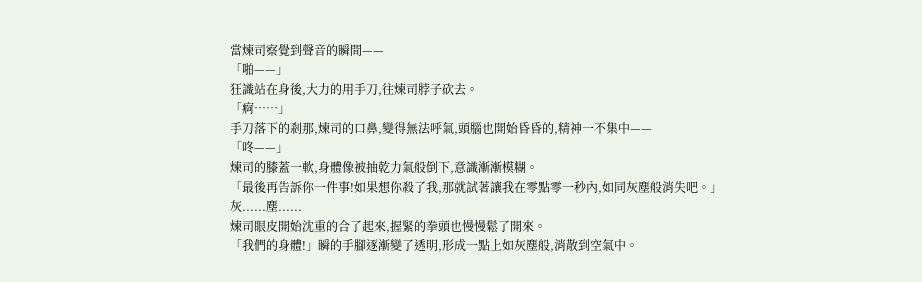當煉司察覺到聲音的瞬間——
「啪——」
狂識站在身後,大力的用手刀,往煉司脖子砍去。
「痾……」
手刀落下的剎那,煉司的口鼻,變得無法呼氣,頭腦也開始昏昏的,精神一不集中——
「咚——」
煉司的膝蓋一軟,身體像被抽乾力氣般倒下,意識漸漸模糊。
「最後再告訴你一件事!如果想你殺了我,那就試著讓我在零點零一秒內,如同灰塵般消失吧。」
灰......塵......
煉司眼皮開始沈重的合了起來,握緊的拳頭也慢慢鬆了開來。
「我們的身體!」瞬的手腳逐漸變了透明,形成一點上如灰塵般,消散到空氣中。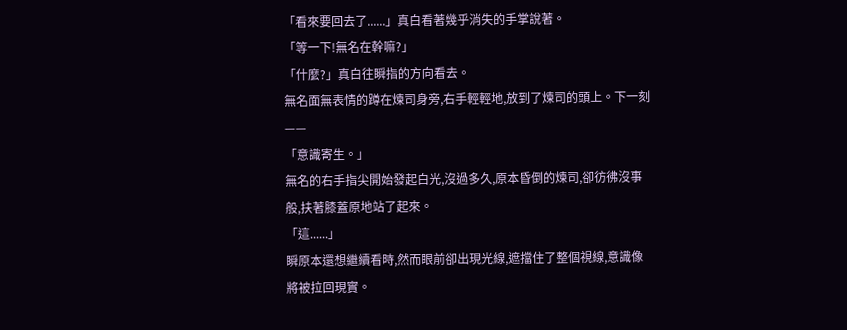「看來要回去了......」真白看著幾乎消失的手掌說著。
「等一下!無名在幹嘛?」
「什麼?」真白往瞬指的方向看去。
無名面無表情的蹲在煉司身旁,右手輕輕地,放到了煉司的頭上。下一刻——
「意識寄生。」
無名的右手指尖開始發起白光,沒過多久,原本昏倒的煉司,卻彷彿沒事般,扶著膝蓋原地站了起來。
「這......」
瞬原本還想繼續看時,然而眼前卻出現光線,遮擋住了整個視線,意識像將被拉回現實。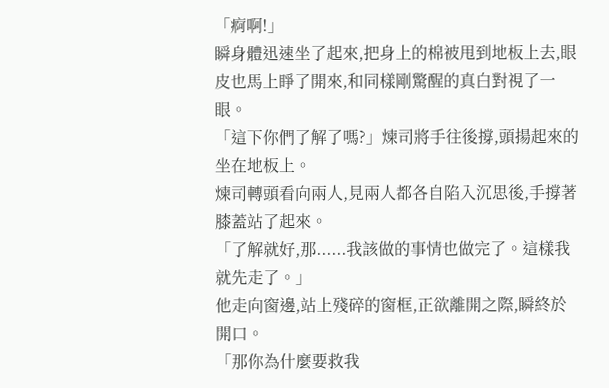「痾啊!」
瞬身體迅速坐了起來,把身上的棉被甩到地板上去,眼皮也馬上睜了開來,和同樣剛驚醒的真白對視了一眼。
「這下你們了解了嗎?」煉司將手往後撐,頭揚起來的坐在地板上。
煉司轉頭看向兩人,見兩人都各自陷入沉思後,手撐著膝蓋站了起來。
「了解就好,那......我該做的事情也做完了。這樣我就先走了。」
他走向窗邊,站上殘碎的窗框,正欲離開之際,瞬終於開口。
「那你為什麼要救我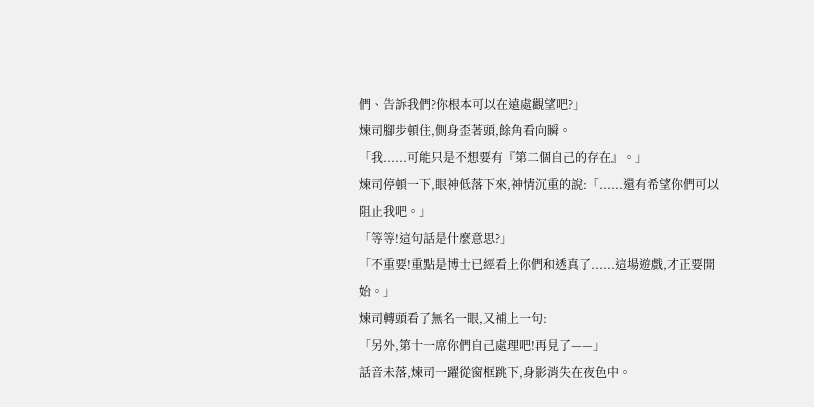們、告訴我們?你根本可以在遠處觀望吧?」
煉司腳步頓住,側身歪著頭,餘角看向瞬。
「我......可能只是不想要有『第二個自己的存在』。」
煉司停頓一下,眼神低落下來,神情沉重的說:「......還有希望你們可以阻止我吧。」
「等等!這句話是什麼意思?」
「不重要!重點是博士已經看上你們和透真了......這場遊戲,才正要開始。」
煉司轉頭看了無名一眼,又補上一句:
「另外,第十一席你們自己處理吧!再見了——」
話音未落,煉司一躍從窗框跳下,身影消失在夜色中。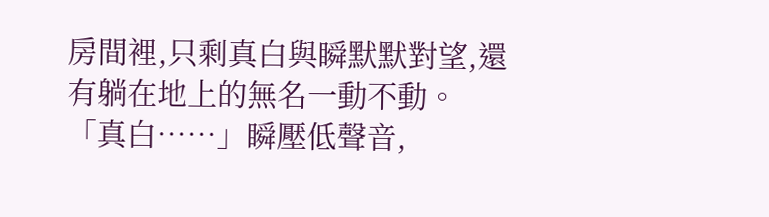房間裡,只剩真白與瞬默默對望,還有躺在地上的無名一動不動。
「真白……」瞬壓低聲音,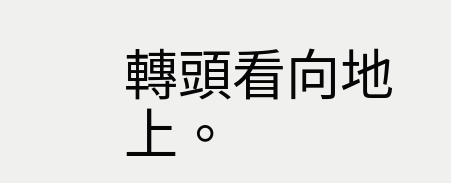轉頭看向地上。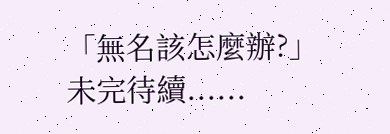「無名該怎麼辦?」
未完待續......